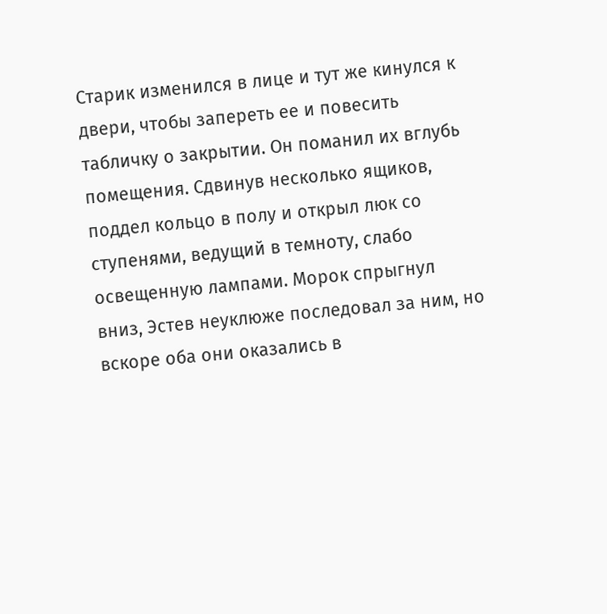Старик изменился в лице и тут же кинулся к двери, чтобы запереть ее и повесить табличку о закрытии. Он поманил их вглубь помещения. Сдвинув несколько ящиков, поддел кольцо в полу и открыл люк со ступенями, ведущий в темноту, слабо освещенную лампами. Морок спрыгнул вниз, Эстев неуклюже последовал за ним, но вскоре оба они оказались в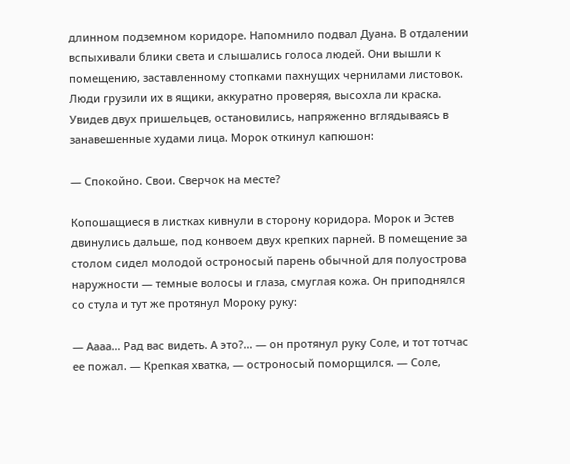длинном подземном коридоре. Напомнило подвал Дуана. В отдалении вспыхивали блики света и слышались голоса людей. Они вышли к помещению, заставленному стопками пахнущих чернилами листовок. Люди грузили их в ящики, аккуратно проверяя, высохла ли краска. Увидев двух пришельцев, остановились, напряженно вглядываясь в занавешенные худами лица. Морок откинул капюшон:

— Спокойно. Свои. Сверчок на месте?

Копошащиеся в листках кивнули в сторону коридора. Морок и Эстев двинулись дальше, под конвоем двух крепких парней. В помещение за столом сидел молодой остроносый парень обычной для полуострова наружности — темные волосы и глаза, смуглая кожа. Он приподнялся со стула и тут же протянул Мороку руку:

— Аааа… Рад вас видеть. А это?… — он протянул руку Соле, и тот тотчас ее пожал. — Крепкая хватка, — остроносый поморщился. — Соле,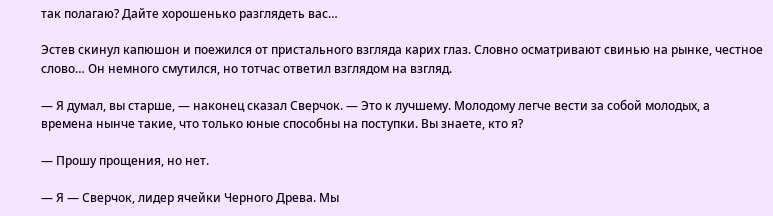так полагаю? Дайте хорошенько разглядеть вас…

Эстев скинул капюшон и поежился от пристального взгляда карих глаз. Словно осматривают свинью на рынке, честное слово… Он немного смутился, но тотчас ответил взглядом на взгляд.

— Я думал, вы старше, — наконец сказал Сверчок. — Это к лучшему. Молодому легче вести за собой молодых, а времена нынче такие, что только юные способны на поступки. Вы знаете, кто я?

— Прошу прощения, но нет.

— Я — Сверчок, лидер ячейки Черного Древа. Мы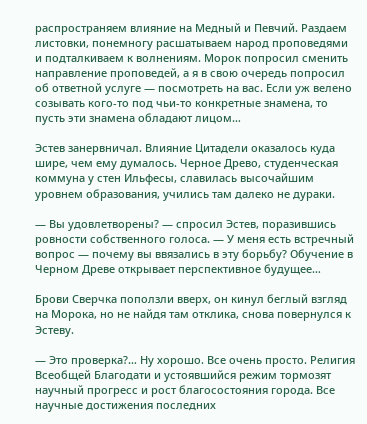распространяем влияние на Медный и Певчий. Раздаем листовки, понемногу расшатываем народ проповедями и подталкиваем к волнениям. Морок попросил сменить направление проповедей, а я в свою очередь попросил об ответной услуге — посмотреть на вас. Если уж велено созывать кого-то под чьи-то конкретные знамена, то пусть эти знамена обладают лицом…

Эстев занервничал. Влияние Цитадели оказалось куда шире, чем ему думалось. Черное Древо, студенческая коммуна у стен Ильфесы, славилась высочайшим уровнем образования, учились там далеко не дураки.

— Вы удовлетворены? — спросил Эстев, поразившись ровности собственного голоса. — У меня есть встречный вопрос — почему вы ввязались в эту борьбу? Обучение в Черном Древе открывает перспективное будущее…

Брови Сверчка поползли вверх, он кинул беглый взгляд на Морока, но не найдя там отклика, снова повернулся к Эстеву.

— Это проверка?… Ну хорошо. Все очень просто. Религия Всеобщей Благодати и устоявшийся режим тормозят научный прогресс и рост благосостояния города. Все научные достижения последних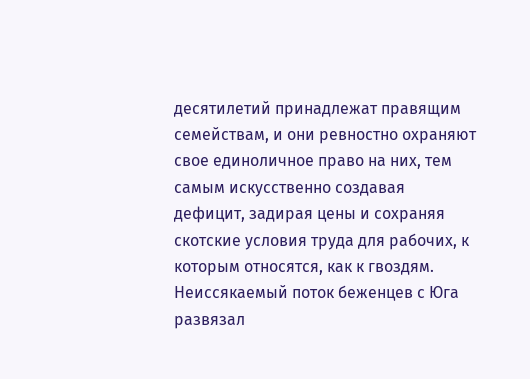десятилетий принадлежат правящим семействам, и они ревностно охраняют свое единоличное право на них, тем самым искусственно создавая дефицит, задирая цены и сохраняя скотские условия труда для рабочих, к которым относятся, как к гвоздям. Неиссякаемый поток беженцев с Юга развязал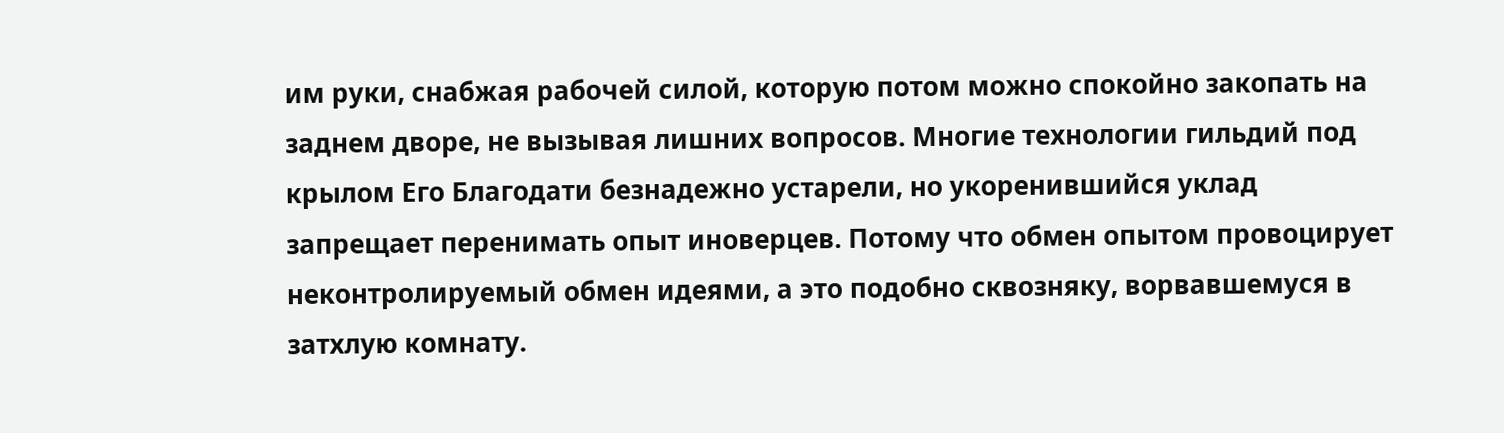им руки, снабжая рабочей силой, которую потом можно спокойно закопать на заднем дворе, не вызывая лишних вопросов. Многие технологии гильдий под крылом Его Благодати безнадежно устарели, но укоренившийся уклад запрещает перенимать опыт иноверцев. Потому что обмен опытом провоцирует неконтролируемый обмен идеями, а это подобно сквозняку, ворвавшемуся в затхлую комнату.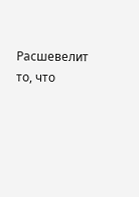Расшевелит то, что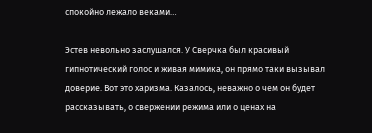спокойно лежало веками…

Эстев невольно заслушался. У Сверчка был красивый гипнотический голос и живая мимика, он прямо таки вызывал доверие. Вот это харизма. Казалось, неважно о чем он будет рассказывать, о свержении режима или о ценах на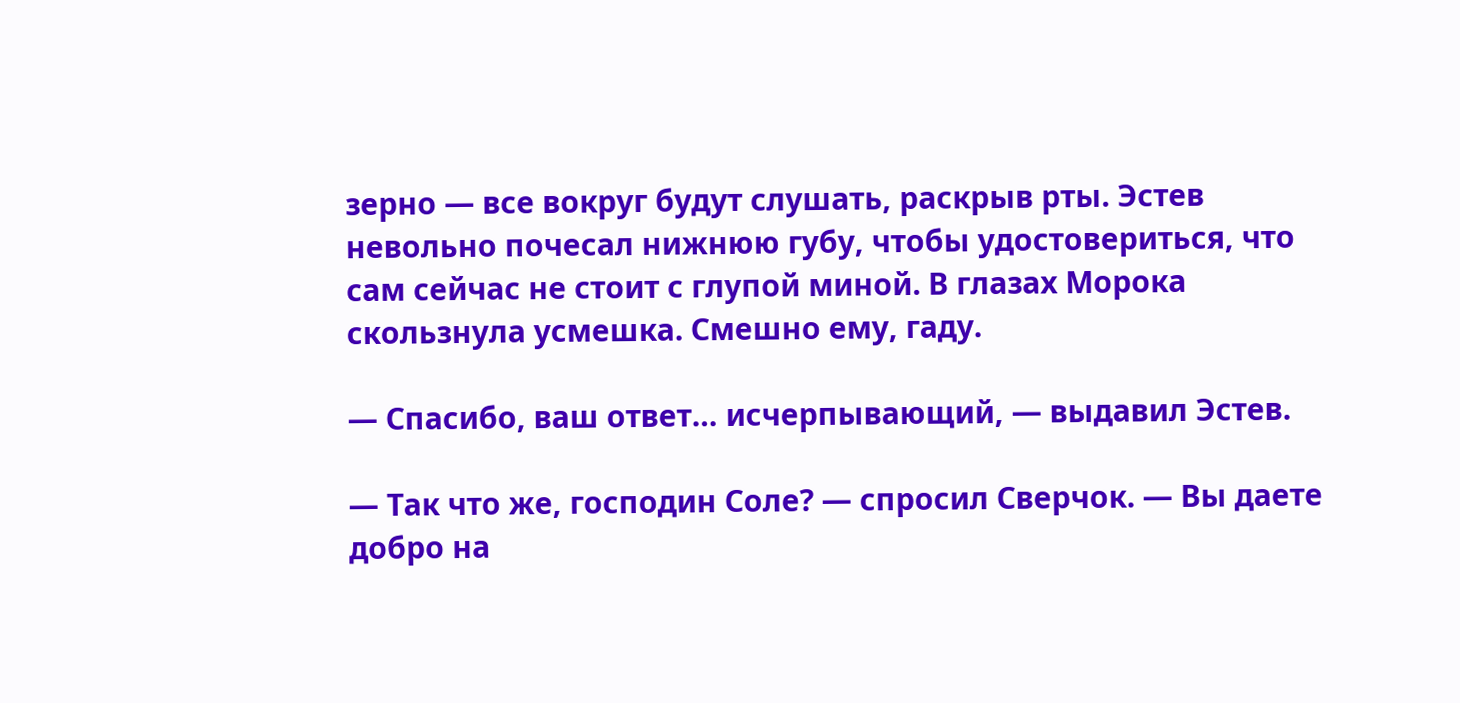зерно — все вокруг будут слушать, раскрыв рты. Эстев невольно почесал нижнюю губу, чтобы удостовериться, что сам сейчас не стоит с глупой миной. В глазах Морока скользнула усмешка. Смешно ему, гаду.

— Спасибо, ваш ответ… исчерпывающий, — выдавил Эстев.

— Так что же, господин Соле? — спросил Сверчок. — Вы даете добро на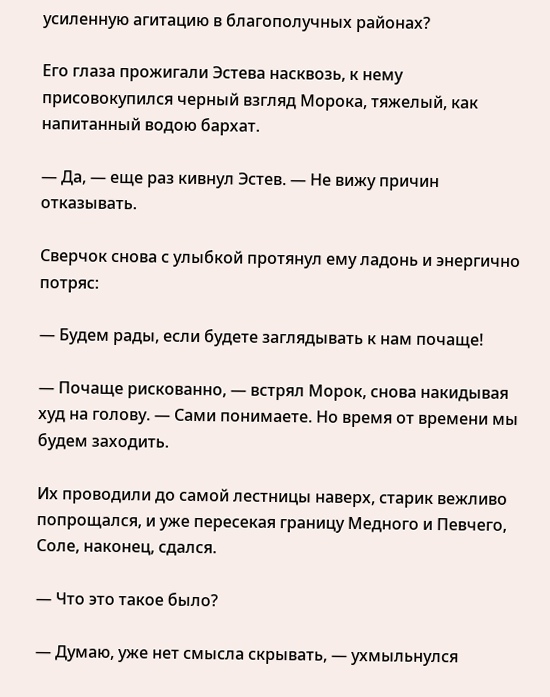усиленную агитацию в благополучных районах?

Его глаза прожигали Эстева насквозь, к нему присовокупился черный взгляд Морока, тяжелый, как напитанный водою бархат.

— Да, — еще раз кивнул Эстев. — Не вижу причин отказывать.

Сверчок снова с улыбкой протянул ему ладонь и энергично потряс:

— Будем рады, если будете заглядывать к нам почаще!

— Почаще рискованно, — встрял Морок, снова накидывая худ на голову. — Сами понимаете. Но время от времени мы будем заходить.

Их проводили до самой лестницы наверх, старик вежливо попрощался, и уже пересекая границу Медного и Певчего, Соле, наконец, сдался.

— Что это такое было?

— Думаю, уже нет смысла скрывать, — ухмыльнулся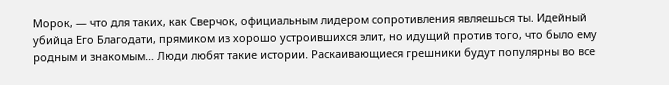Морок, — что для таких, как Сверчок, официальным лидером сопротивления являешься ты. Идейный убийца Его Благодати, прямиком из хорошо устроившихся элит, но идущий против того, что было ему родным и знакомым… Люди любят такие истории. Раскаивающиеся грешники будут популярны во все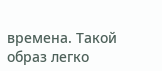времена. Такой образ легко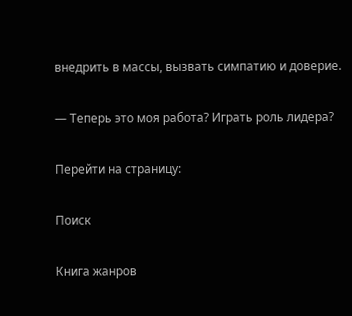внедрить в массы, вызвать симпатию и доверие.

— Теперь это моя работа? Играть роль лидера?

Перейти на страницу:

Поиск

Книга жанров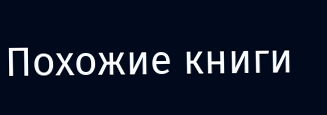Похожие книги